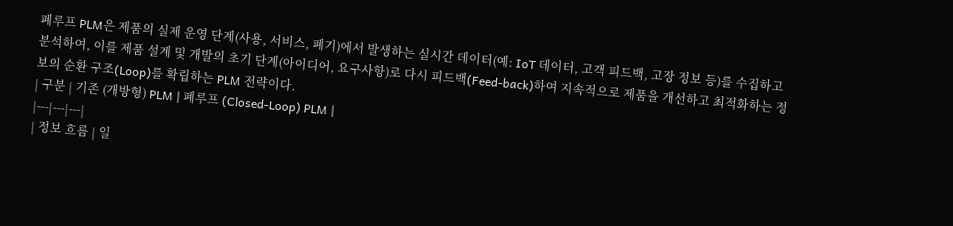폐루프 PLM은 제품의 실제 운영 단계(사용, 서비스, 폐기)에서 발생하는 실시간 데이터(예: IoT 데이터, 고객 피드백, 고장 정보 등)를 수집하고 분석하여, 이를 제품 설계 및 개발의 초기 단계(아이디어, 요구사항)로 다시 피드백(Feed-back)하여 지속적으로 제품을 개선하고 최적화하는 정보의 순환 구조(Loop)를 확립하는 PLM 전략이다.
| 구분 | 기존 (개방형) PLM | 폐루프 (Closed-Loop) PLM |
|---|---|---|
| 정보 흐름 | 일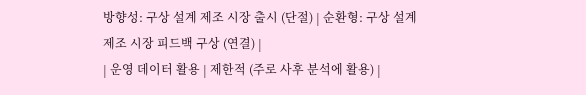방향성: 구상 설계 제조 시장 출시 (단절) | 순환형: 구상 설계 제조 시장 피드백 구상 (연결) |
| 운영 데이터 활용 | 제한적 (주로 사후 분석에 활용) |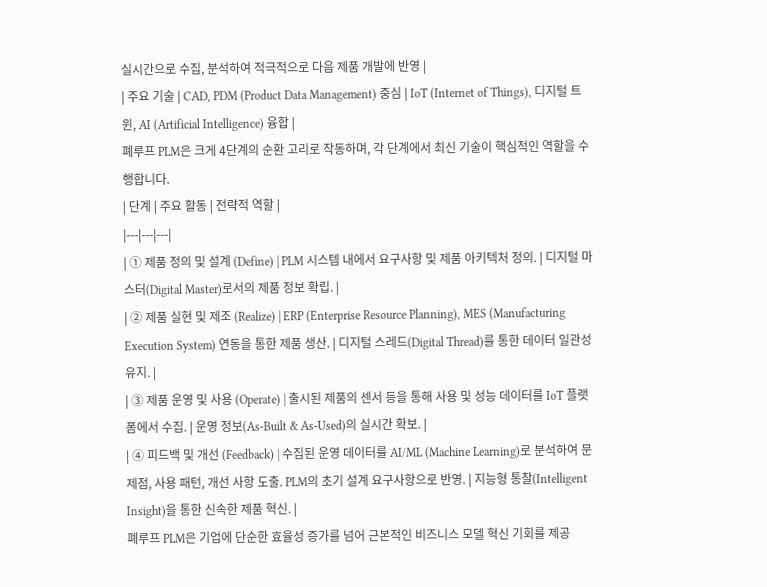실시간으로 수집, 분석하여 적극적으로 다음 제품 개발에 반영 |
| 주요 기술 | CAD, PDM (Product Data Management) 중심 | IoT (Internet of Things), 디지털 트윈, AI (Artificial Intelligence) 융합 |
폐루프 PLM은 크게 4단계의 순환 고리로 작동하며, 각 단계에서 최신 기술이 핵심적인 역할을 수행합니다.
| 단계 | 주요 활동 | 전략적 역할 |
|---|---|---|
| ① 제품 정의 및 설계 (Define) | PLM 시스템 내에서 요구사항 및 제품 아키텍처 정의. | 디지털 마스터(Digital Master)로서의 제품 정보 확립. |
| ② 제품 실현 및 제조 (Realize) | ERP (Enterprise Resource Planning), MES (Manufacturing Execution System) 연동을 통한 제품 생산. | 디지털 스레드(Digital Thread)를 통한 데이터 일관성 유지. |
| ③ 제품 운영 및 사용 (Operate) | 출시된 제품의 센서 등을 통해 사용 및 성능 데이터를 IoT 플랫폼에서 수집. | 운영 정보(As-Built & As-Used)의 실시간 확보. |
| ④ 피드백 및 개선 (Feedback) | 수집된 운영 데이터를 AI/ML (Machine Learning)로 분석하여 문제점, 사용 패턴, 개선 사항 도출. PLM의 초기 설계 요구사항으로 반영. | 지능형 통찰(Intelligent Insight)을 통한 신속한 제품 혁신. |
폐루프 PLM은 기업에 단순한 효율성 증가를 넘어 근본적인 비즈니스 모델 혁신 기회를 제공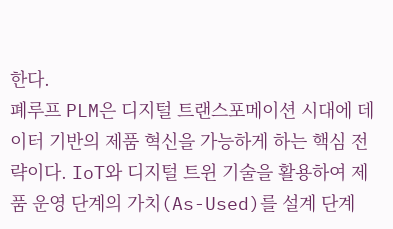한다.
폐루프 PLM은 디지털 트랜스포메이션 시대에 데이터 기반의 제품 혁신을 가능하게 하는 핵심 전략이다. IoT와 디지털 트윈 기술을 활용하여 제품 운영 단계의 가치(As-Used)를 설계 단계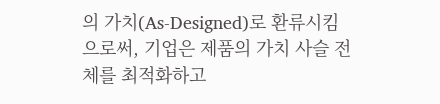의 가치(As-Designed)로 환류시킴으로써, 기업은 제품의 가치 사슬 전체를 최적화하고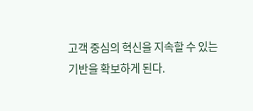고객 중심의 혁신을 지속할 수 있는 기반을 확보하게 된다.